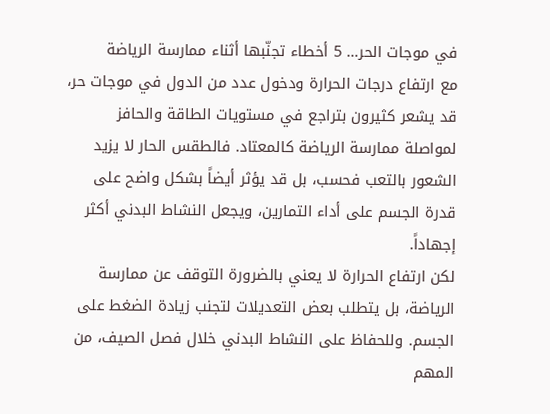في موجات الحر… 5 أخطاء تجنّبها أثناء ممارسة الرياضة
مع ارتفاع درجات الحرارة ودخول عدد من الدول في موجات حر، قد يشعر كثيرون بتراجع في مستويات الطاقة والحافز لمواصلة ممارسة الرياضة كالمعتاد. فالطقس الحار لا يزيد الشعور بالتعب فحسب، بل قد يؤثر أيضاً بشكل واضح على قدرة الجسم على أداء التمارين، ويجعل النشاط البدني أكثر إجهاداً.
لكن ارتفاع الحرارة لا يعني بالضرورة التوقف عن ممارسة الرياضة، بل يتطلب بعض التعديلات لتجنب زيادة الضغط على الجسم. وللحفاظ على النشاط البدني خلال فصل الصيف، من المهم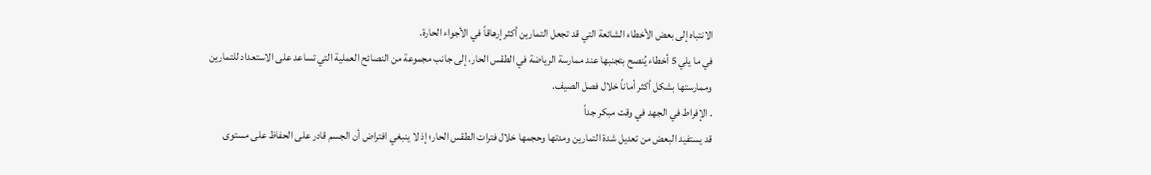الانتباه إلى بعض الأخطاء الشائعة التي قد تجعل التمارين أكثر إرهاقاً في الأجواء الحارة.
في ما يلي 5 أخطاء يُنصح بتجنبها عند ممارسة الرياضة في الطقس الحار، إلى جانب مجموعة من النصائح العملية التي تساعد على الاستعداد للتمارين وممارستها بشكل أكثر أماناً خلال فصل الصيف.
. الإفراط في الجهد في وقت مبكر جداً
قد يستفيد البعض من تعديل شدة التمارين ومدتها وحجمها خلال فترات الطقس الحار؛ إذ لا ينبغي افتراض أن الجسم قادر على الحفاظ على مستوى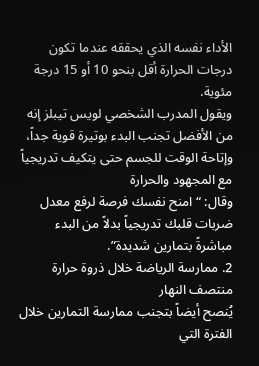الأداء نفسه الذي يحققه عندما تكون درجات الحرارة أقل بنحو 10 أو 15 درجة مئوية.
ويقول المدرب الشخصي لويس تيبلز إنه من الأفضل تجنب البدء بوتيرة قوية جداً، وإتاحة الوقت للجسم حتى يتكيف تدريجياً مع المجهود والحرارة
وقال: “امنح نفسك فرصة لرفع معدل ضربات قلبك تدريجياً بدلاً من البدء مباشرةً بتمارين شديدة”.
2. ممارسة الرياضة خلال ذروة حرارة منتصف النهار
يُنصح أيضاً بتجنب ممارسة التمارين خلال الفترة التي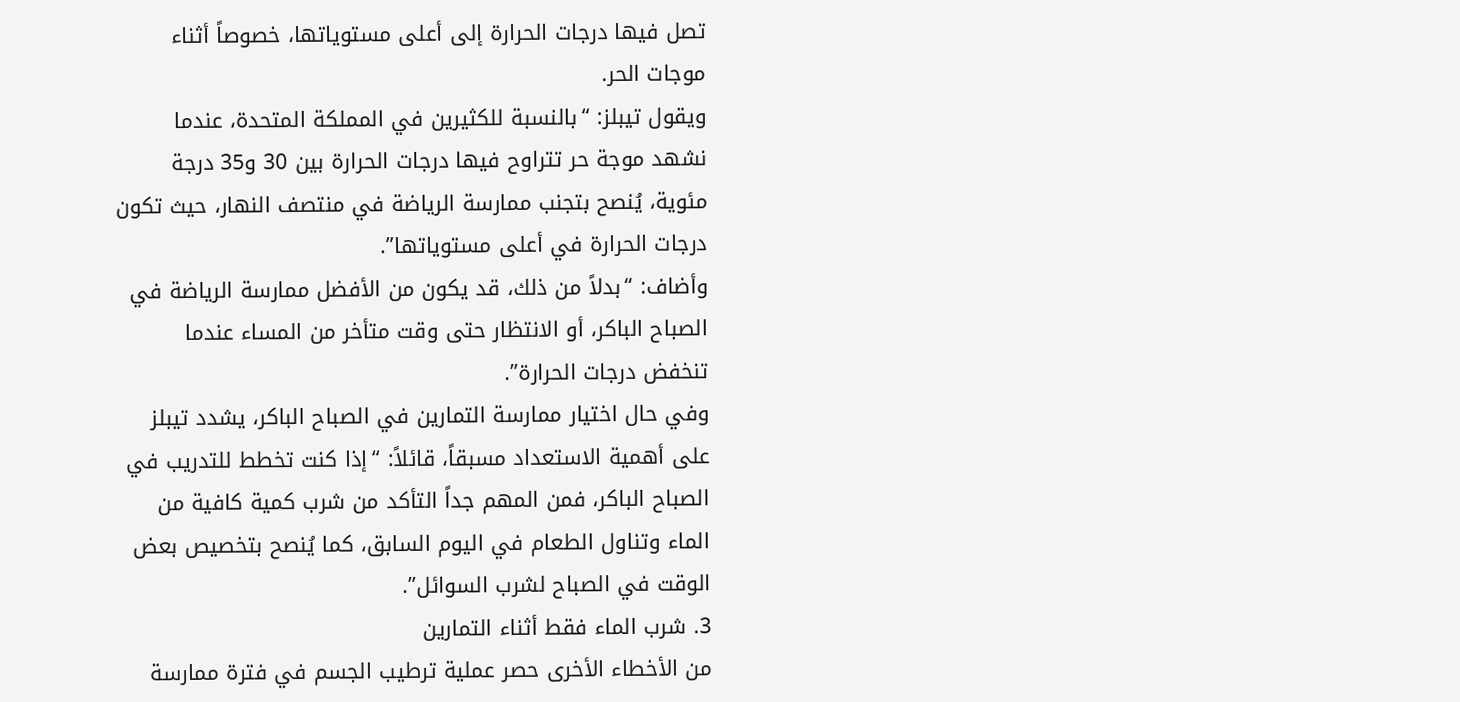تصل فيها درجات الحرارة إلى أعلى مستوياتها، خصوصاً أثناء موجات الحر.
ويقول تيبلز: “بالنسبة للكثيرين في المملكة المتحدة، عندما نشهد موجة حر تتراوح فيها درجات الحرارة بين 30 و35 درجة مئوية، يُنصح بتجنب ممارسة الرياضة في منتصف النهار، حيث تكون درجات الحرارة في أعلى مستوياتها”.
وأضاف: “بدلاً من ذلك، قد يكون من الأفضل ممارسة الرياضة في الصباح الباكر، أو الانتظار حتى وقت متأخر من المساء عندما تنخفض درجات الحرارة”.
وفي حال اختيار ممارسة التمارين في الصباح الباكر، يشدد تيبلز على أهمية الاستعداد مسبقاً، قائلاً: “إذا كنت تخطط للتدريب في الصباح الباكر، فمن المهم جداً التأكد من شرب كمية كافية من الماء وتناول الطعام في اليوم السابق، كما يُنصح بتخصيص بعض الوقت في الصباح لشرب السوائل”.
3. شرب الماء فقط أثناء التمارين
من الأخطاء الأخرى حصر عملية ترطيب الجسم في فترة ممارسة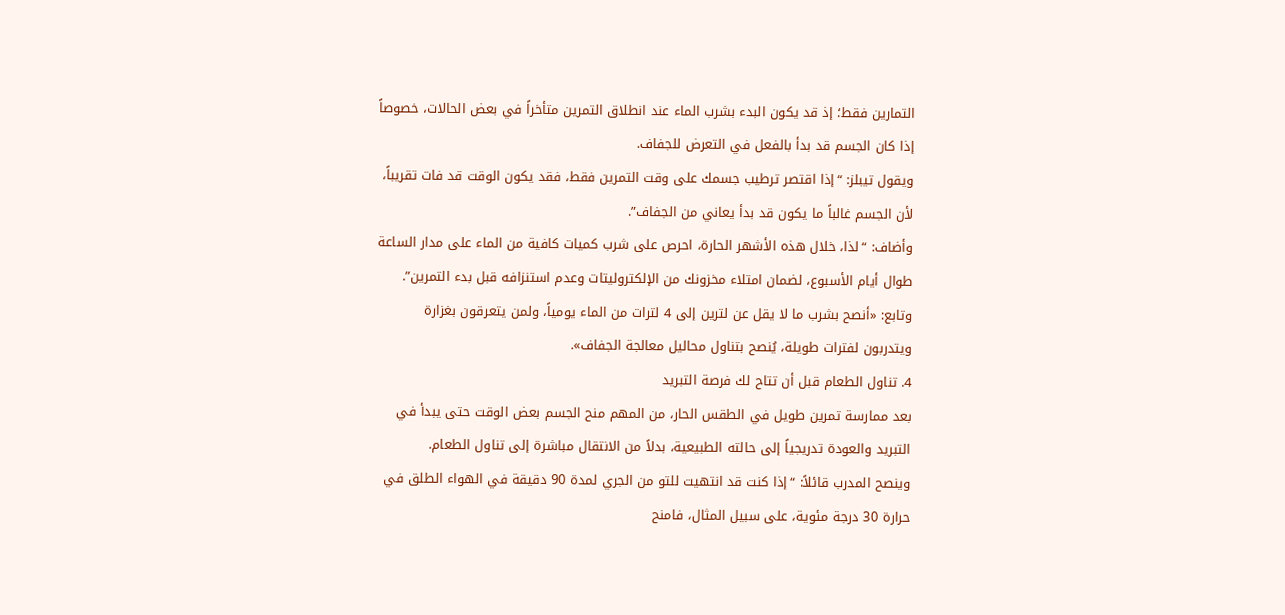التمارين فقط؛ إذ قد يكون البدء بشرب الماء عند انطلاق التمرين متأخراً في بعض الحالات، خصوصاً إذا كان الجسم قد بدأ بالفعل في التعرض للجفاف.
ويقول تيبلز: “إذا اقتصر ترطيب جسمك على وقت التمرين فقط، فقد يكون الوقت قد فات تقريباً، لأن الجسم غالباً ما يكون قد بدأ يعاني من الجفاف”.
وأضاف: “لذا، خلال هذه الأشهر الحارة، احرص على شرب كميات كافية من الماء على مدار الساعة طوال أيام الأسبوع، لضمان امتلاء مخزونك من الإلكتروليتات وعدم استنزافه قبل بدء التمرين”.
وتابع: «أنصح بشرب ما لا يقل عن لترين إلى 4 لترات من الماء يومياً، ولمن يتعرقون بغزارة ويتدربون لفترات طويلة، يُنصح بتناول محاليل معالجة الجفاف».
4. تناول الطعام قبل أن تتاح لك فرصة التبريد
بعد ممارسة تمرين طويل في الطقس الحار، من المهم منح الجسم بعض الوقت حتى يبدأ في التبريد والعودة تدريجياً إلى حالته الطبيعية، بدلاً من الانتقال مباشرة إلى تناول الطعام.
وينصح المدرب قائلاً: “إذا كنت قد انتهيت للتو من الجري لمدة 90 دقيقة في الهواء الطلق في حرارة 30 درجة مئوية، على سبيل المثال، فامنح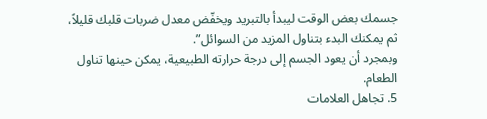جسمك بعض الوقت ليبدأ بالتبريد ويخفّض معدل ضربات قلبك قليلاً، ثم يمكنك البدء بتناول المزيد من السوائل”.
وبمجرد أن يعود الجسم إلى درجة حرارته الطبيعية، يمكن حينها تناول الطعام.
5. تجاهل العلامات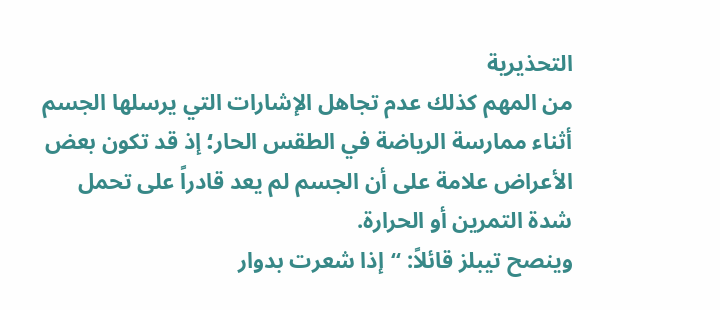التحذيرية
من المهم كذلك عدم تجاهل الإشارات التي يرسلها الجسم أثناء ممارسة الرياضة في الطقس الحار؛ إذ قد تكون بعض الأعراض علامة على أن الجسم لم يعد قادراً على تحمل شدة التمرين أو الحرارة.
وينصح تيبلز قائلاً: “إذا شعرت بدوار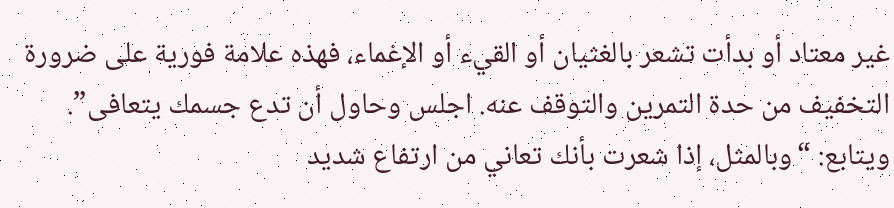غير معتاد أو بدأت تشعر بالغثيان أو القيء أو الإغماء، فهذه علامة فورية على ضرورة التخفيف من حدة التمرين والتوقف عنه. اجلس وحاول أن تدع جسمك يتعافى”.
ويتابع: “وبالمثل، إذا شعرت بأنك تعاني من ارتفاع شديد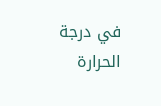في درجة الحرارة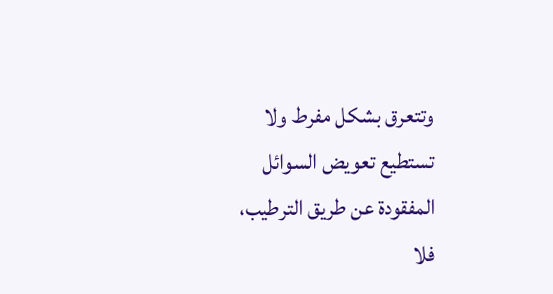وتتعرق بشكل مفرط ولا تستطيع تعويض السوائل المفقودة عن طريق الترطيب، فلا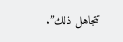تتجاهل ذلك”.